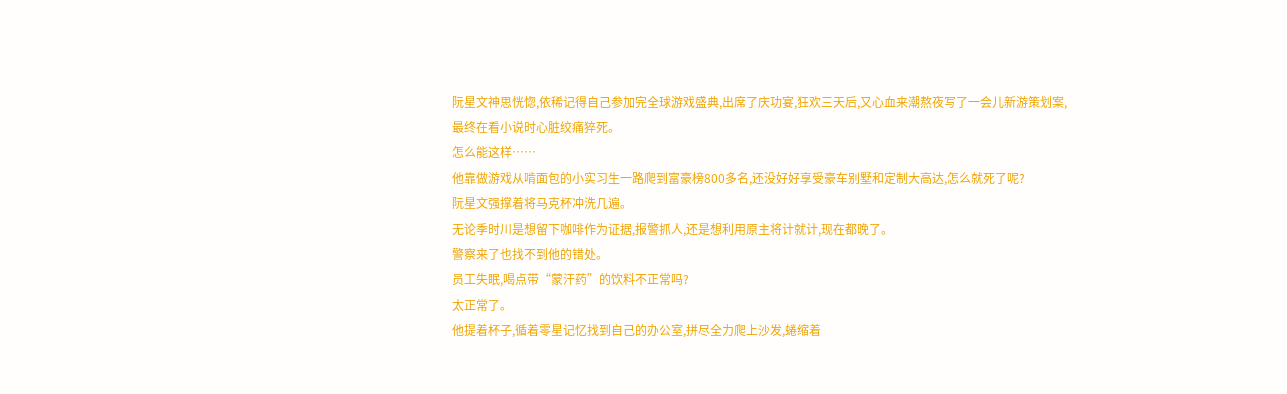阮星文神思恍惚,依稀记得自己参加完全球游戏盛典,出席了庆功宴,狂欢三天后,又心血来潮熬夜写了一会儿新游策划案,最终在看小说时心脏绞痛猝死。
怎么能这样……
他靠做游戏从啃面包的小实习生一路爬到富豪榜800多名,还没好好享受豪车别墅和定制大高达,怎么就死了呢?
阮星文强撑着将马克杯冲洗几遍。
无论季时川是想留下咖啡作为证据,报警抓人,还是想利用原主将计就计,现在都晚了。
警察来了也找不到他的错处。
员工失眠,喝点带“蒙汗药”的饮料不正常吗?
太正常了。
他提着杯子,循着零星记忆找到自己的办公室,拼尽全力爬上沙发,蜷缩着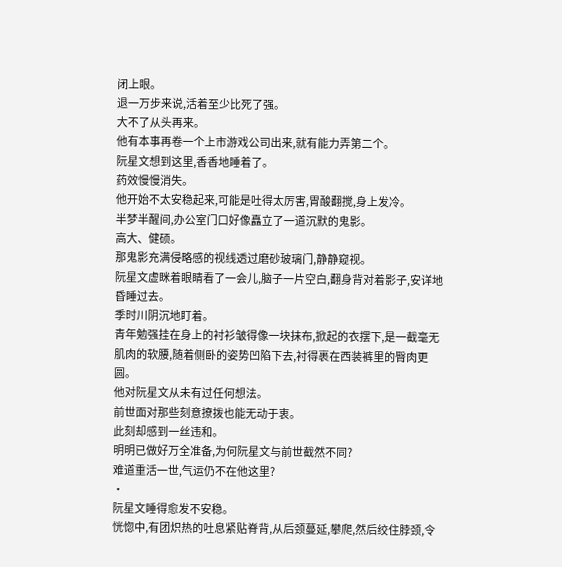闭上眼。
退一万步来说,活着至少比死了强。
大不了从头再来。
他有本事再卷一个上市游戏公司出来,就有能力弄第二个。
阮星文想到这里,香香地睡着了。
药效慢慢消失。
他开始不太安稳起来,可能是吐得太厉害,胃酸翻搅,身上发冷。
半梦半醒间,办公室门口好像矗立了一道沉默的鬼影。
高大、健硕。
那鬼影充满侵略感的视线透过磨砂玻璃门,静静窥视。
阮星文虚眯着眼睛看了一会儿,脑子一片空白,翻身背对着影子,安详地昏睡过去。
季时川阴沉地盯着。
青年勉强挂在身上的衬衫皱得像一块抹布,掀起的衣摆下,是一截毫无肌肉的软腰,随着侧卧的姿势凹陷下去,衬得裹在西装裤里的臀肉更圆。
他对阮星文从未有过任何想法。
前世面对那些刻意撩拨也能无动于衷。
此刻却感到一丝违和。
明明已做好万全准备,为何阮星文与前世截然不同?
难道重活一世,气运仍不在他这里?
·
阮星文睡得愈发不安稳。
恍惚中,有团炽热的吐息紧贴脊背,从后颈蔓延,攀爬,然后绞住脖颈,令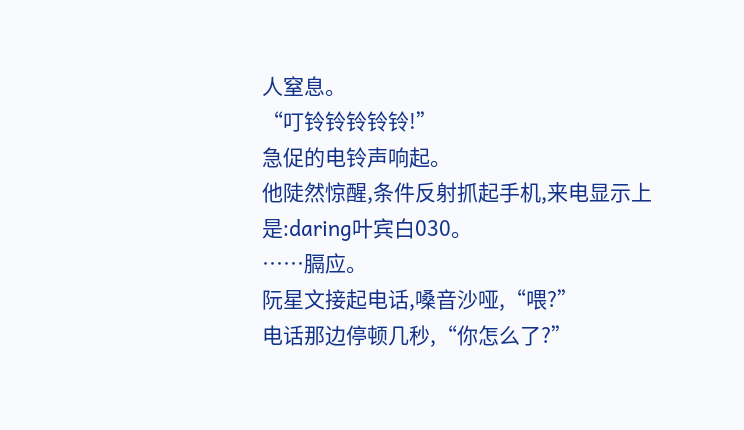人窒息。
“叮铃铃铃铃铃!”
急促的电铃声响起。
他陡然惊醒,条件反射抓起手机,来电显示上是:daring叶宾白030。
……膈应。
阮星文接起电话,嗓音沙哑,“喂?”
电话那边停顿几秒,“你怎么了?”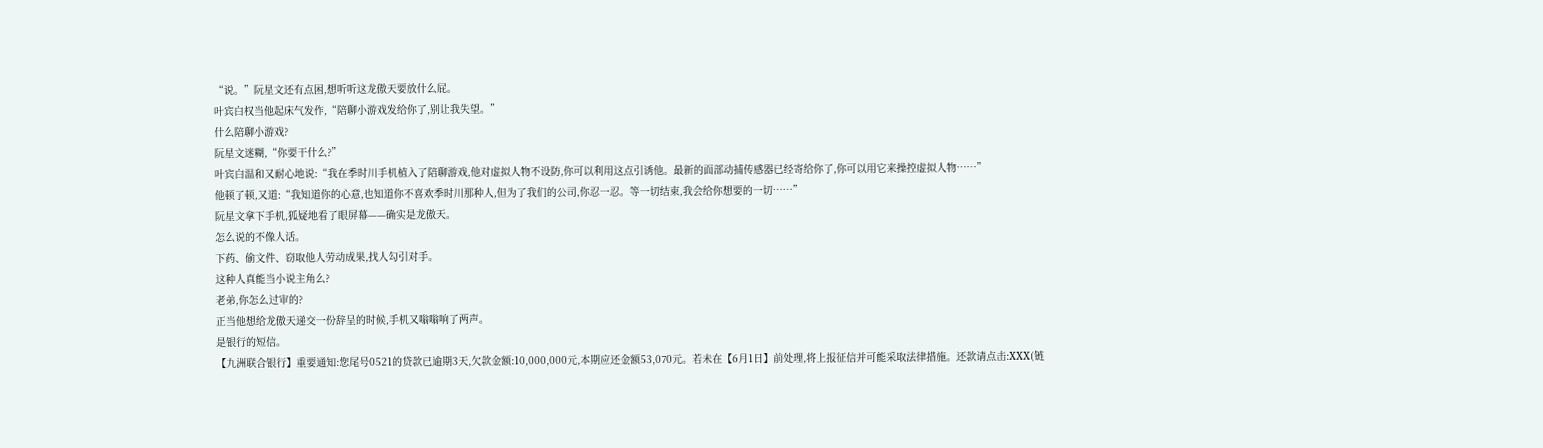“说。”阮星文还有点困,想听听这龙傲天要放什么屁。
叶宾白权当他起床气发作,“陪聊小游戏发给你了,别让我失望。”
什么陪聊小游戏?
阮星文迷糊,“你要干什么?”
叶宾白温和又耐心地说:“我在季时川手机植入了陪聊游戏,他对虚拟人物不设防,你可以利用这点引诱他。最新的面部动捕传感器已经寄给你了,你可以用它来操控虚拟人物……”
他顿了顿,又道:“我知道你的心意,也知道你不喜欢季时川那种人,但为了我们的公司,你忍一忍。等一切结束,我会给你想要的一切……”
阮星文拿下手机,狐疑地看了眼屏幕——确实是龙傲天。
怎么说的不像人话。
下药、偷文件、窃取他人劳动成果,找人勾引对手。
这种人真能当小说主角么?
老弟,你怎么过审的?
正当他想给龙傲天递交一份辞呈的时候,手机又嗡嗡响了两声。
是银行的短信。
【九洲联合银行】重要通知:您尾号0521的贷款已逾期3天,欠款金额:10,000,000元,本期应还金额53,070元。若未在【6月1日】前处理,将上报征信并可能采取法律措施。还款请点击:XXX(链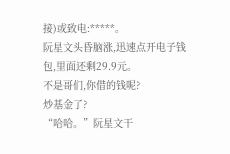接)或致电:*****。
阮星文头昏脑涨,迅速点开电子钱包,里面还剩29.9元。
不是哥们,你借的钱呢?
炒基金了?
“哈哈。”阮星文干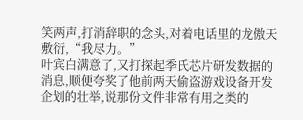笑两声,打消辞职的念头,对着电话里的龙傲天敷衍,“我尽力。”
叶宾白满意了,又打探起季氏芯片研发数据的消息,顺便夸奖了他前两天偷盗游戏设备开发企划的壮举,说那份文件非常有用之类的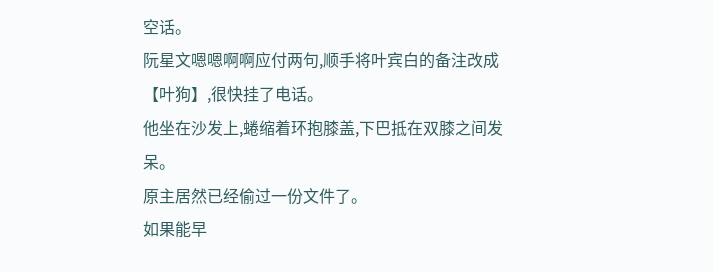空话。
阮星文嗯嗯啊啊应付两句,顺手将叶宾白的备注改成【叶狗】,很快挂了电话。
他坐在沙发上,蜷缩着环抱膝盖,下巴抵在双膝之间发呆。
原主居然已经偷过一份文件了。
如果能早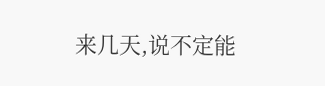来几天,说不定能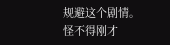规避这个剧情。
怪不得刚才